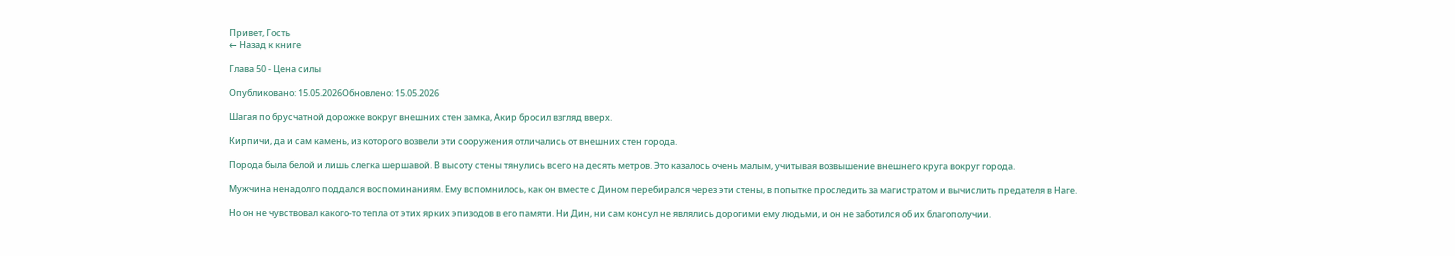Привет, Гость
← Назад к книге

Глава 50 - Цена силы

Опубликовано: 15.05.2026Обновлено: 15.05.2026

Шагая по брусчатной дорожке вокруг внешних стен замка, Акир бросил взгляд вверх.

Кирпичи, да и сам камень, из которого возвели эти сооружения отличались от внешних стен города.

Порода была белой и лишь слегка шершавой. В высоту стены тянулись всего на десять метров. Это казалось очень малым, учитывая возвышение внешнего круга вокруг города.

Мужчина ненадолго поддался воспоминаниям. Ему вспомнилось, как он вместе с Дином перебирался через эти стены, в попытке проследить за магистратом и вычислить предателя в Наге.

Но он не чувствовал какого-то тепла от этих ярких эпизодов в его памяти. Ни Дин, ни сам консул не являлись дорогими ему людьми, и он не заботился об их благополучии.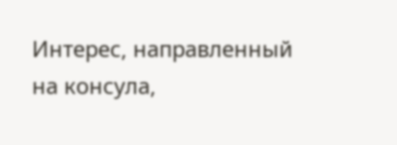Интерес, направленный на консула,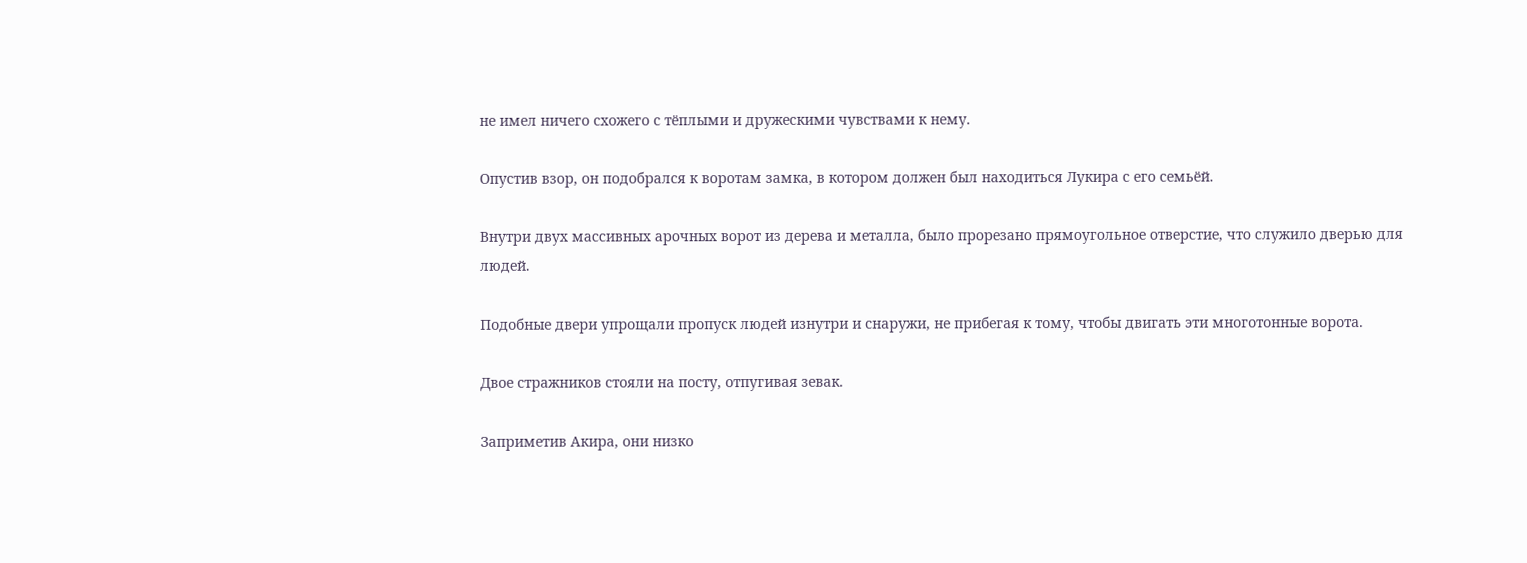не имел ничего схожего с тёплыми и дружескими чувствами к нему.

Опустив взор, он подобрался к воротам замка, в котором должен был находиться Лукира с его семьёй.

Внутри двух массивных арочных ворот из дерева и металла, было прорезано прямоугольное отверстие, что служило дверью для людей.

Подобные двери упрощали пропуск людей изнутри и снаружи, не прибегая к тому, чтобы двигать эти многотонные ворота.

Двое стражников стояли на посту, отпугивая зевак.

Заприметив Акира, они низко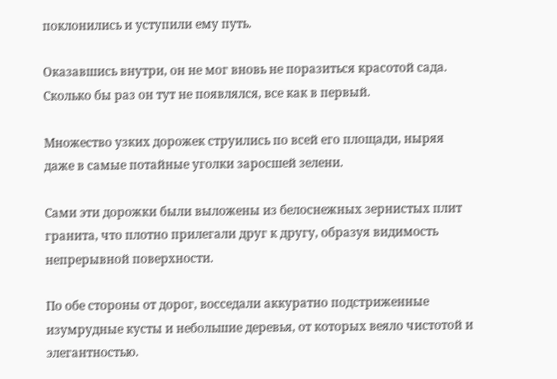поклонились и уступили ему путь.

Оказавшись внутри, он не мог вновь не поразиться красотой сада. Сколько бы раз он тут не появлялся, все как в первый.

Множество узких дорожек струились по всей его площади, ныряя даже в самые потайные уголки заросшей зелени.

Сами эти дорожки были выложены из белоснежных зернистых плит гранита, что плотно прилегали друг к другу, образуя видимость непрерывной поверхности.

По обе стороны от дорог, восседали аккуратно подстриженные изумрудные кусты и небольшие деревья, от которых веяло чистотой и элегантностью.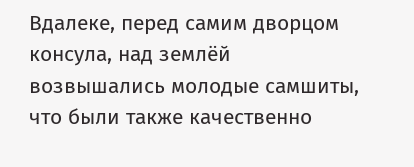Вдалеке, перед самим дворцом консула, над землёй возвышались молодые самшиты, что были также качественно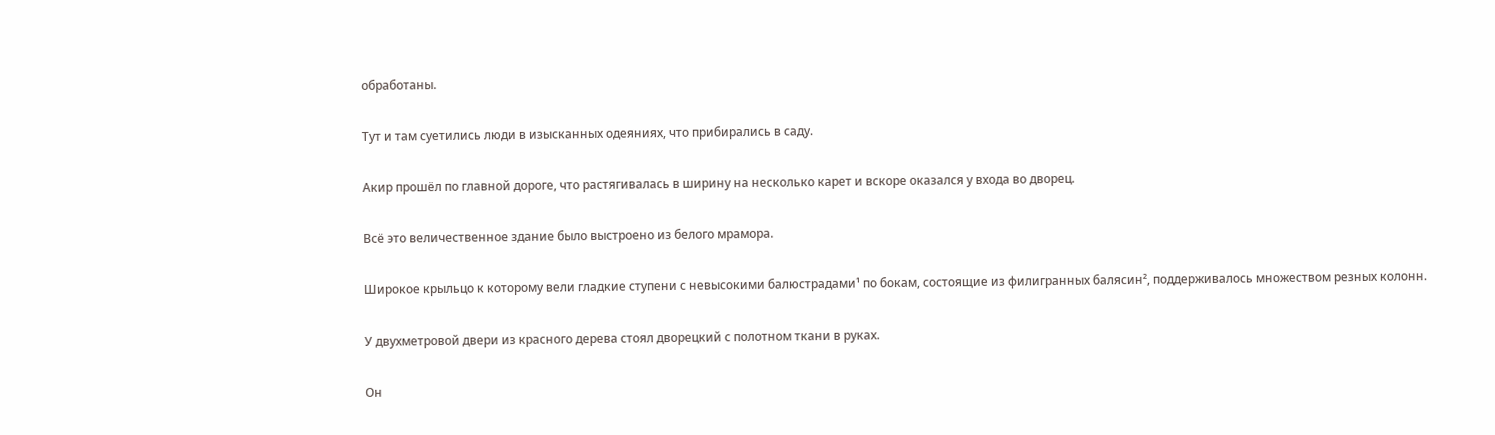обработаны.

Тут и там суетились люди в изысканных одеяниях, что прибирались в саду.

Акир прошёл по главной дороге, что растягивалась в ширину на несколько карет и вскоре оказался у входа во дворец.

Всё это величественное здание было выстроено из белого мрамора.

Широкое крыльцо к которому вели гладкие ступени с невысокими балюстрадами¹ по бокам, состоящие из филигранных балясин², поддерживалось множеством резных колонн.

У двухметровой двери из красного дерева стоял дворецкий с полотном ткани в руках.

Он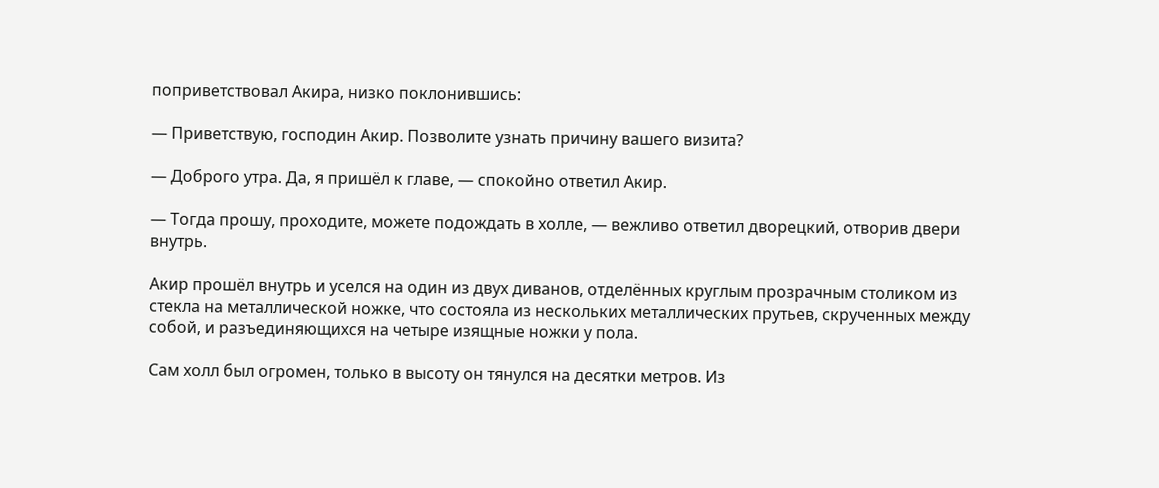поприветствовал Акира, низко поклонившись:

— Приветствую, господин Акир. Позволите узнать причину вашего визита?

— Доброго утра. Да, я пришёл к главе, — спокойно ответил Акир.

— Тогда прошу, проходите, можете подождать в холле, — вежливо ответил дворецкий, отворив двери внутрь.

Акир прошёл внутрь и уселся на один из двух диванов, отделённых круглым прозрачным столиком из стекла на металлической ножке, что состояла из нескольких металлических прутьев, скрученных между собой, и разъединяющихся на четыре изящные ножки у пола.

Сам холл был огромен, только в высоту он тянулся на десятки метров. Из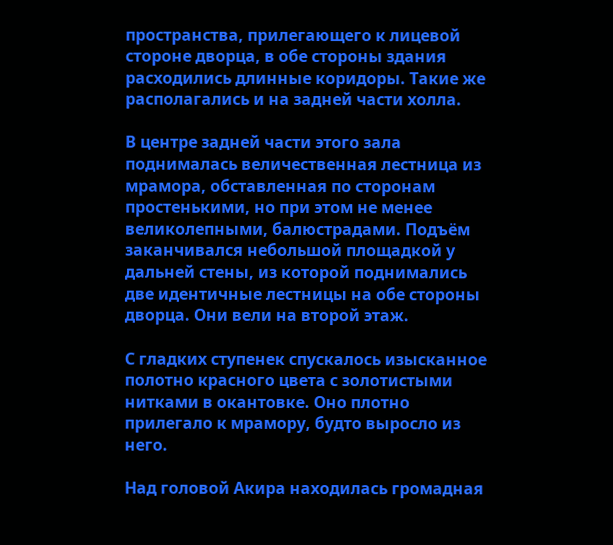пространства, прилегающего к лицевой стороне дворца, в обе стороны здания расходились длинные коридоры. Такие же располагались и на задней части холла.

В центре задней части этого зала поднималась величественная лестница из мрамора, обставленная по сторонам простенькими, но при этом не менее великолепными, балюстрадами. Подъём заканчивался небольшой площадкой у дальней стены, из которой поднимались две идентичные лестницы на обе стороны дворца. Они вели на второй этаж.

С гладких ступенек спускалось изысканное полотно красного цвета с золотистыми нитками в окантовке. Оно плотно прилегало к мрамору, будто выросло из него.

Над головой Акира находилась громадная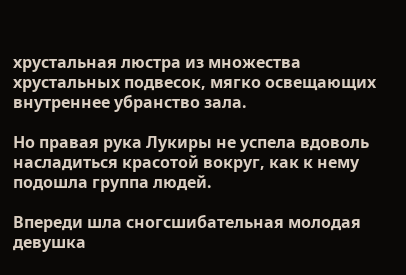хрустальная люстра из множества хрустальных подвесок, мягко освещающих внутреннее убранство зала.

Но правая рука Лукиры не успела вдоволь насладиться красотой вокруг, как к нему подошла группа людей.

Впереди шла сногсшибательная молодая девушка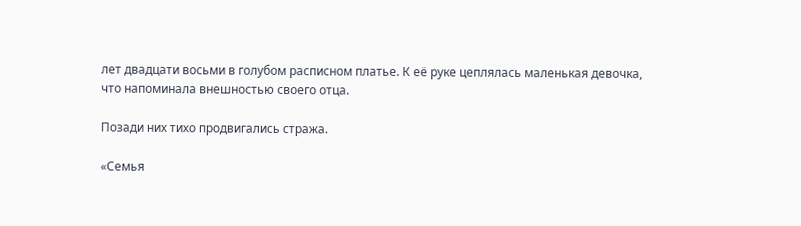лет двадцати восьми в голубом расписном платье. К её руке цеплялась маленькая девочка, что напоминала внешностью своего отца.

Позади них тихо продвигались стража.

«Семья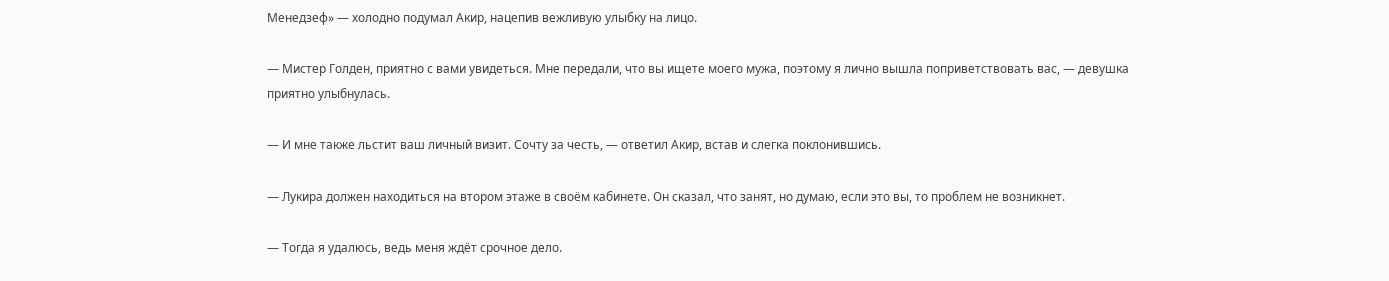Менедзеф» — холодно подумал Акир, нацепив вежливую улыбку на лицо.

— Мистер Голден, приятно с вами увидеться. Мне передали, что вы ищете моего мужа, поэтому я лично вышла поприветствовать вас, — девушка приятно улыбнулась.

— И мне также льстит ваш личный визит. Сочту за честь, — ответил Акир, встав и слегка поклонившись.

— Лукира должен находиться на втором этаже в своём кабинете. Он сказал, что занят, но думаю, если это вы, то проблем не возникнет.

— Тогда я удалюсь, ведь меня ждёт срочное дело.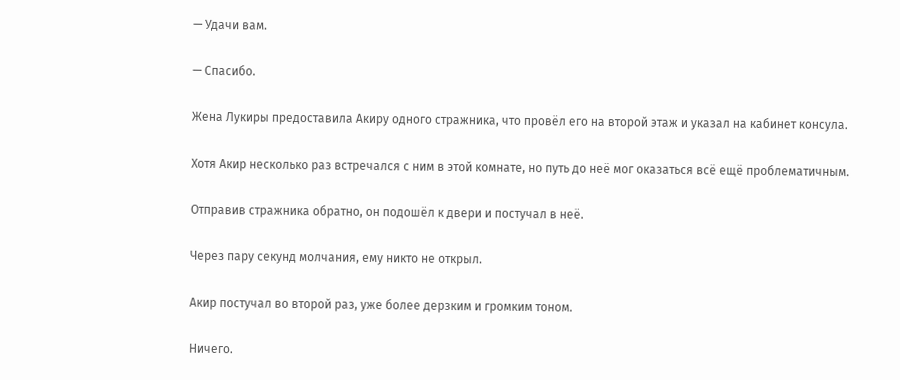— Удачи вам.

— Спасибо.

Жена Лукиры предоставила Акиру одного стражника, что провёл его на второй этаж и указал на кабинет консула.

Хотя Акир несколько раз встречался с ним в этой комнате, но путь до неё мог оказаться всё ещё проблематичным.

Отправив стражника обратно, он подошёл к двери и постучал в неё.

Через пару секунд молчания, ему никто не открыл.

Акир постучал во второй раз, уже более дерзким и громким тоном.

Ничего.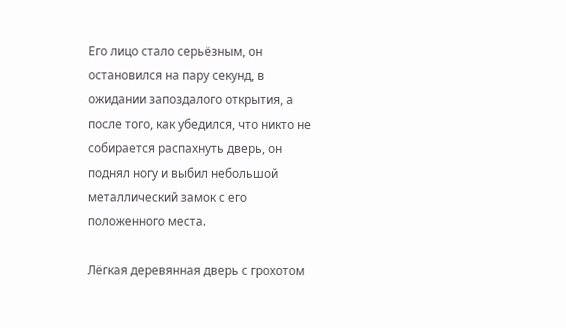Его лицо стало серьёзным, он остановился на пару секунд, в ожидании запоздалого открытия, а после того, как убедился, что никто не собирается распахнуть дверь, он поднял ногу и выбил небольшой металлический замок с его положенного места.

Лёгкая деревянная дверь с грохотом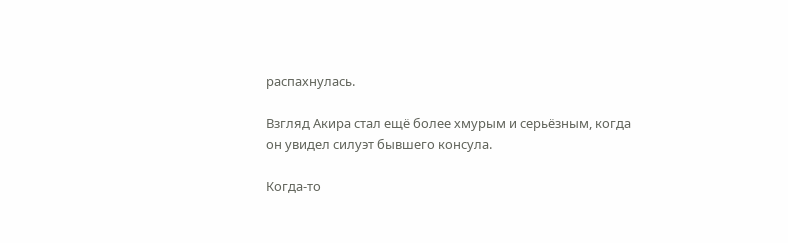распахнулась.

Взгляд Акира стал ещё более хмурым и серьёзным, когда он увидел силуэт бывшего консула.

Когда-то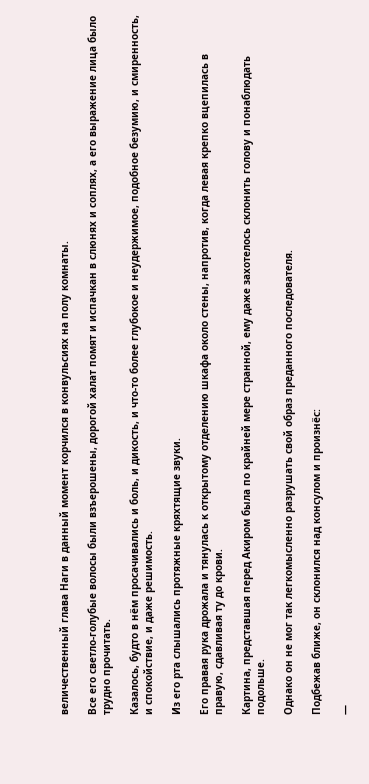величественный глава Наги в данный момент корчился в конвульсиях на полу комнаты.

Все его светло-голубые волосы были взъерошены, дорогой халат помят и испачкан в слюнях и соплях, а его выражение лица было трудно прочитать.

Казалось, будто в нём просачивались и боль, и дикость, и что-то более глубокое и неудержимое, подобное безумию, и смиренность, и спокойствие, и даже решимость.

Из его рта слышались протяжные кряхтящие звуки.

Его правая рука дрожала и тянулась к открытому отделению шкафа около стены, напротив, когда левая крепко вцепилась в правую, сдавливая ту до крови.

Картина, представшая перед Акиром была по крайней мере странной, ему даже захотелось склонить голову и понаблюдать подольше.

Однако он не мог так легкомысленно разрушать свой образ преданного последователя.

Подбежав ближе, он склонился над консулом и произнёс:

—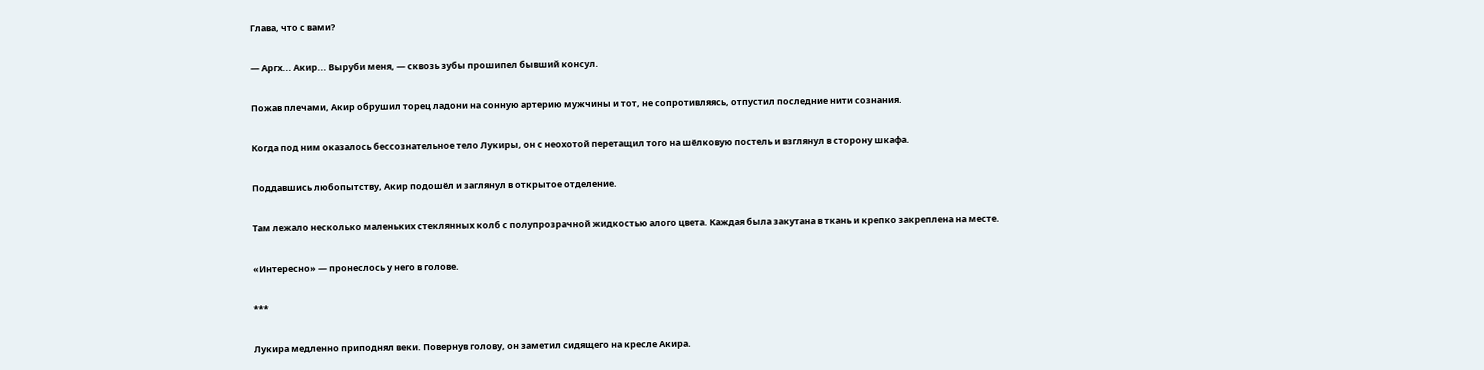Глава, что с вами?

— Аргх... Акир... Выруби меня, — сквозь зубы прошипел бывший консул.

Пожав плечами, Акир обрушил торец ладони на сонную артерию мужчины и тот, не сопротивляясь, отпустил последние нити сознания.

Когда под ним оказалось бессознательное тело Лукиры, он с неохотой перетащил того на шёлковую постель и взглянул в сторону шкафа.

Поддавшись любопытству, Акир подошёл и заглянул в открытое отделение.

Там лежало несколько маленьких стеклянных колб с полупрозрачной жидкостью алого цвета. Каждая была закутана в ткань и крепко закреплена на месте.

«Интересно» — пронеслось у него в голове.

***

Лукира медленно приподнял веки. Повернув голову, он заметил сидящего на кресле Акира.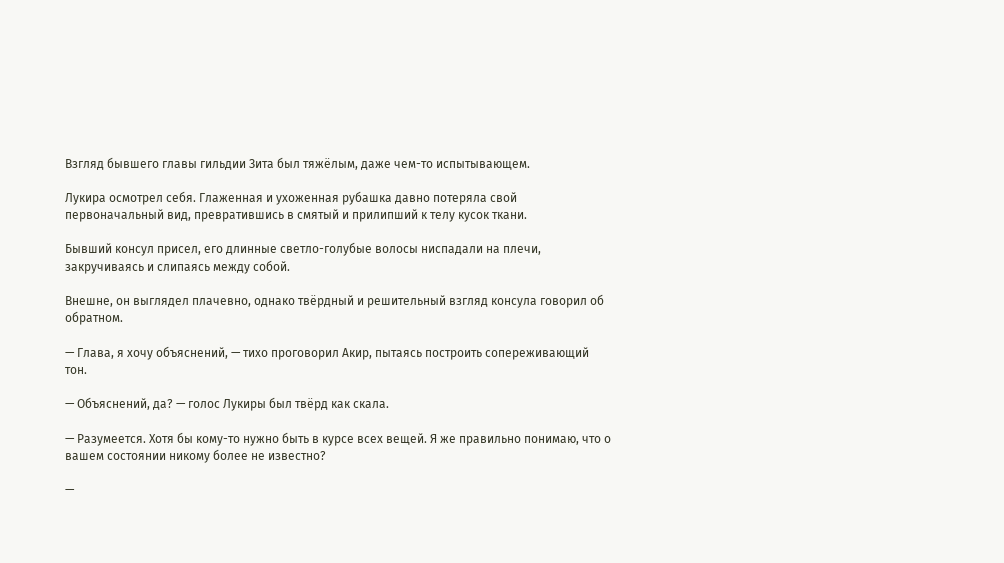Взгляд бывшего главы гильдии Зита был тяжёлым, даже чем-то испытывающем.

Лукира осмотрел себя. Глаженная и ухоженная рубашка давно потеряла свой первоначальный вид, превратившись в смятый и прилипший к телу кусок ткани.

Бывший консул присел, его длинные светло-голубые волосы ниспадали на плечи, закручиваясь и слипаясь между собой.

Внешне, он выглядел плачевно, однако твёрдный и решительный взгляд консула говорил об обратном.

— Глава, я хочу объяснений, — тихо проговорил Акир, пытаясь построить сопереживающий тон.

— Объяснений, да? — голос Лукиры был твёрд как скала.

— Разумеется. Хотя бы кому-то нужно быть в курсе всех вещей. Я же правильно понимаю, что о вашем состоянии никому более не известно?

—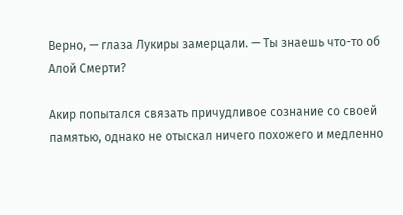Верно, — глаза Лукиры замерцали. — Ты знаешь что-то об Алой Смерти?

Акир попытался связать причудливое сознание со своей памятью, однако не отыскал ничего похожего и медленно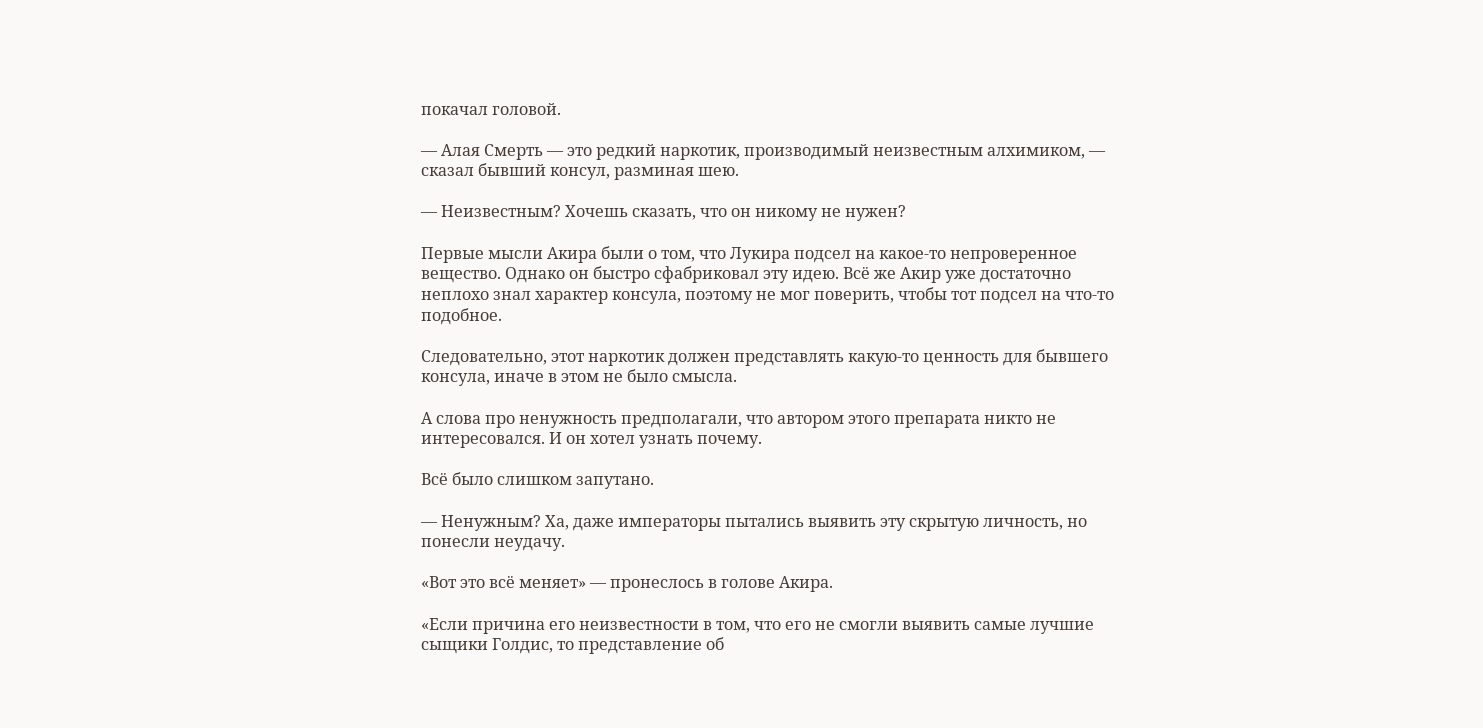покачал головой.

— Алая Смерть — это редкий наркотик, производимый неизвестным алхимиком, — сказал бывший консул, разминая шею.

— Неизвестным? Хочешь сказать, что он никому не нужен?

Первые мысли Акира были о том, что Лукира подсел на какое-то непроверенное вещество. Однако он быстро сфабриковал эту идею. Всё же Акир уже достаточно неплохо знал характер консула, поэтому не мог поверить, чтобы тот подсел на что-то подобное.

Следовательно, этот наркотик должен представлять какую-то ценность для бывшего консула, иначе в этом не было смысла.

А слова про ненужность предполагали, что автором этого препарата никто не интересовался. И он хотел узнать почему.

Всё было слишком запутано.

— Ненужным? Ха, даже императоры пытались выявить эту скрытую личность, но понесли неудачу.

«Вот это всё меняет» — пронеслось в голове Акира.

«Если причина его неизвестности в том, что его не смогли выявить самые лучшие сыщики Голдис, то представление об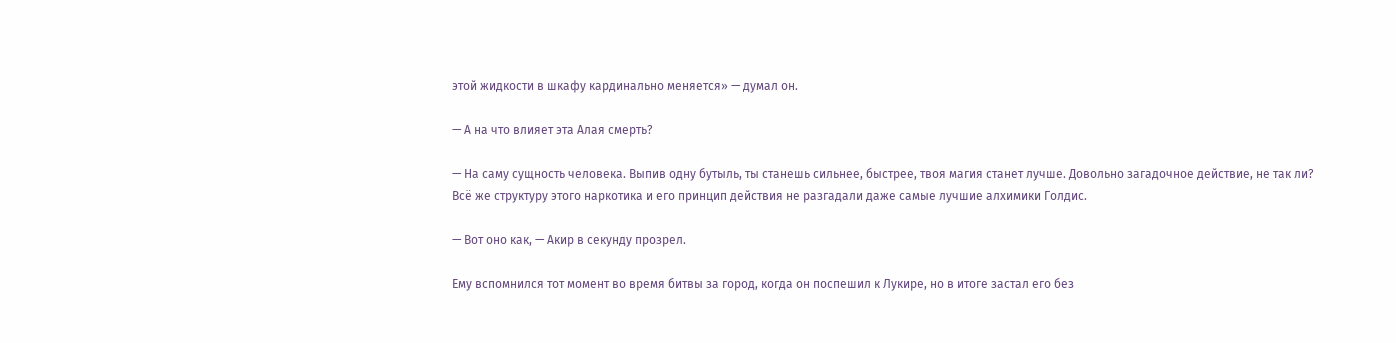этой жидкости в шкафу кардинально меняется» — думал он.

— А на что влияет эта Алая смерть?

— На саму сущность человека. Выпив одну бутыль, ты станешь сильнее, быстрее, твоя магия станет лучше. Довольно загадочное действие, не так ли? Всё же структуру этого наркотика и его принцип действия не разгадали даже самые лучшие алхимики Голдис.

— Вот оно как, — Акир в секунду прозрел.

Ему вспомнился тот момент во время битвы за город, когда он поспешил к Лукире, но в итоге застал его без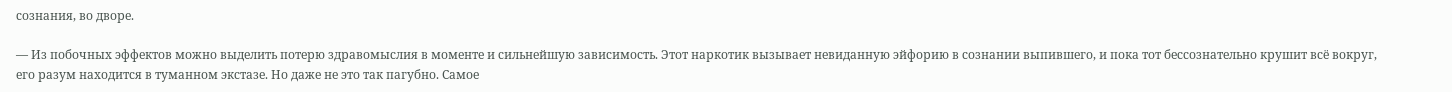сознания, во дворе.

— Из побочных эффектов можно выделить потерю здравомыслия в моменте и сильнейшую зависимость. Этот наркотик вызывает невиданную эйфорию в сознании выпившего, и пока тот бессознательно крушит всё вокруг, его разум находится в туманном экстазе. Но даже не это так пагубно. Самое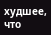худшее, что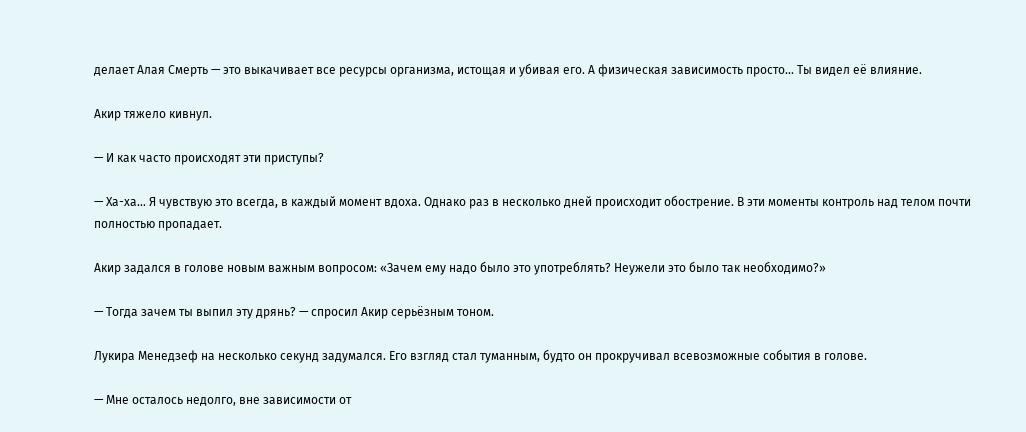делает Алая Смерть — это выкачивает все ресурсы организма, истощая и убивая его. А физическая зависимость просто... Ты видел её влияние.

Акир тяжело кивнул.

— И как часто происходят эти приступы?

— Ха-ха... Я чувствую это всегда, в каждый момент вдоха. Однако раз в несколько дней происходит обострение. В эти моменты контроль над телом почти полностью пропадает.

Акир задался в голове новым важным вопросом: «Зачем ему надо было это употреблять? Неужели это было так необходимо?»

— Тогда зачем ты выпил эту дрянь? — спросил Акир серьёзным тоном.

Лукира Менедзеф на несколько секунд задумался. Его взгляд стал туманным, будто он прокручивал всевозможные события в голове.

— Мне осталось недолго, вне зависимости от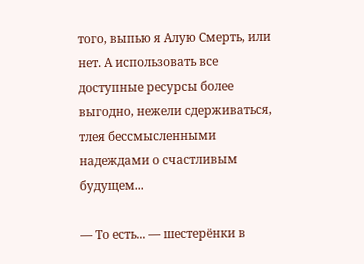того, выпью я Алую Смерть, или нет. А использовать все доступные ресурсы более выгодно, нежели сдерживаться, тлея бессмысленными надеждами о счастливым будущем...

— То есть... — шестерёнки в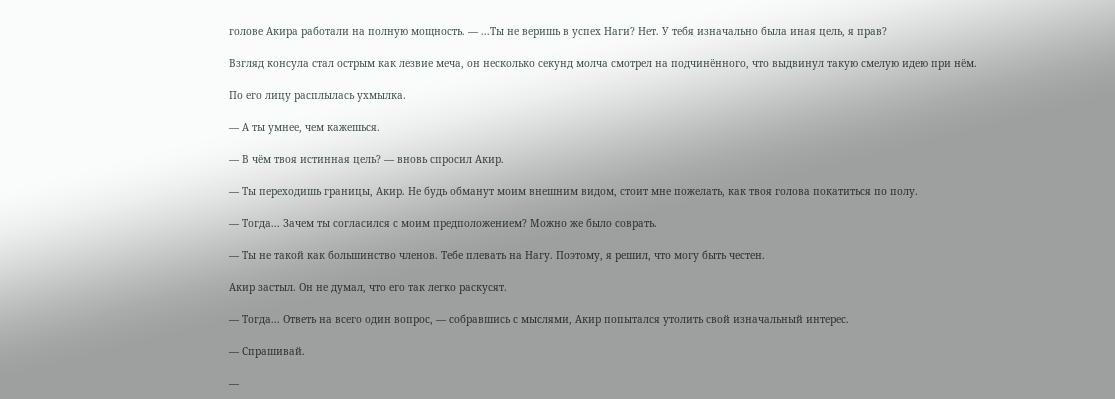голове Акира работали на полную мощность. — ...Ты не веришь в успех Наги? Нет. У тебя изначально была иная цель, я прав?

Взгляд консула стал острым как лезвие меча, он несколько секунд молча смотрел на подчинённого, что выдвинул такую смелую идею при нём.

По его лицу расплылась ухмылка.

— А ты умнее, чем кажешься.

— В чём твоя истинная цель? — вновь спросил Акир.

— Ты переходишь границы, Акир. Не будь обманут моим внешним видом, стоит мне пожелать, как твоя голова покатиться по полу.

— Тогда... Зачем ты согласился с моим предположением? Можно же было соврать.

— Ты не такой как большинство членов. Тебе плевать на Нагу. Поэтому, я решил, что могу быть честен.

Акир застыл. Он не думал, что его так легко раскусят.

— Тогда... Ответь на всего один вопрос, — собравшись с мыслями, Акир попытался утолить свой изначальный интерес.

— Спрашивай.

—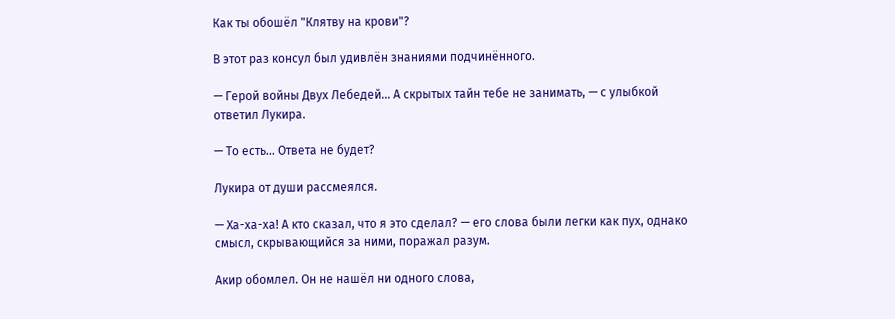Как ты обошёл "Клятву на крови"?

В этот раз консул был удивлён знаниями подчинённого.

— Герой войны Двух Лебедей... А скрытых тайн тебе не занимать, — с улыбкой ответил Лукира.

— То есть... Ответа не будет?

Лукира от души рассмеялся.

— Ха-ха-ха! А кто сказал, что я это сделал? — его слова были легки как пух, однако смысл, скрывающийся за ними, поражал разум.

Акир обомлел. Он не нашёл ни одного слова,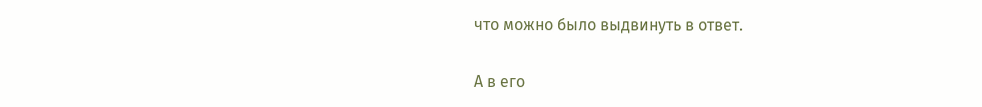что можно было выдвинуть в ответ.

А в его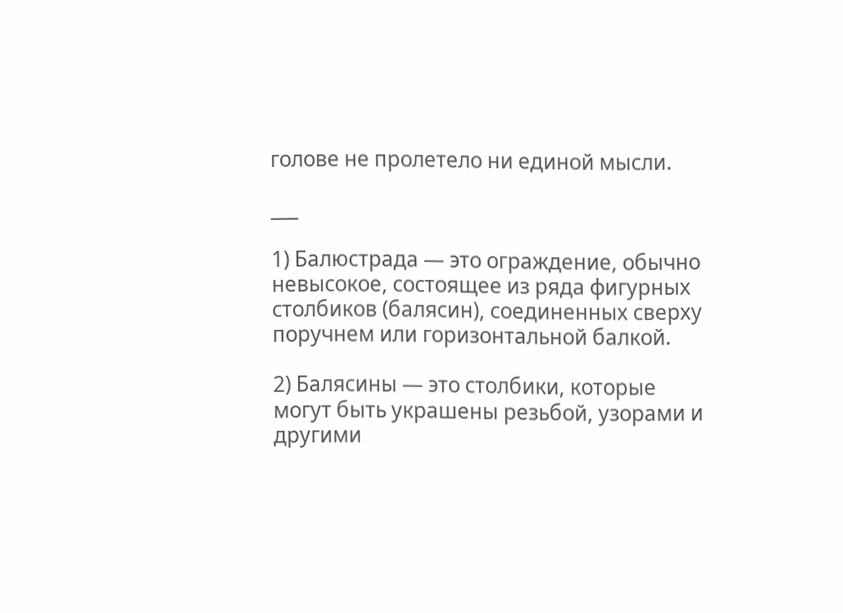голове не пролетело ни единой мысли.

___

1) Балюстрада — это ограждение, обычно невысокое, состоящее из ряда фигурных столбиков (балясин), соединенных сверху поручнем или горизонтальной балкой.

2) Балясины — это столбики, которые могут быть украшены резьбой, узорами и другими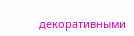декоративными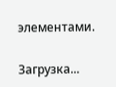элементами.

Загрузка...